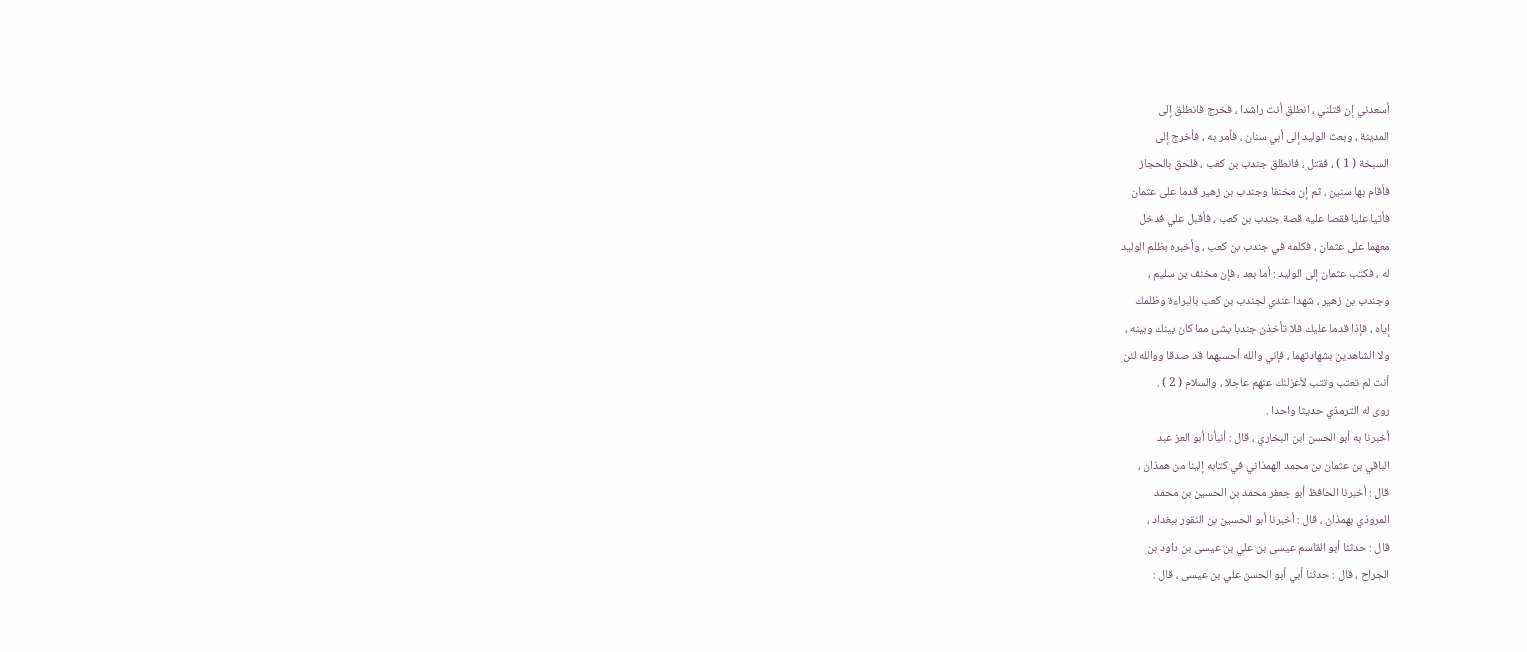أسعدني إن قتلني ، انطلق أنت راشدا ، فخرج فانطلق إلى
المدينة ، وبعث الوليد إلى أبي سنان ، فأمر به ، فأخرج إلى
السبخة ( 1 ) ، فقتل ، فانطلق جندب بن كعب ، فلحق بالحجاز
فأقام بها سنين ، ثم إن مخنفا وجندب بن زهير قدما على عثمان
فأتيا عليا فقصا عليه قصة جندب بن كعب ، فأقبل علي فدخل
معهما على عثمان ، فكلمه في جندب بن كعب ، وأخبره بظلم الوليد
له ، فكتب عثمان إلى الوليد : أما بعد ، فإن مخنف بن سليم ،
وجندب بن زهير ، شهدا عندي لجندب بن كعب بالبراءة وظلمك
إياه ، فإذا قدما عليك فلا تأخذن جندبا بشئ مما كان بينك وبينه ،
ولا الشاهدين بشهادتهما ، فإني والله أحسبهما قد صدقا ووالله لئن
أنت لم تعتب وتتب لأعزلنك عنهم عاجلا ، والسلام ( 2 ) .
روى له الترمذي حديثا واحدا .
أخبرنا به أبو الحسن ابن البخاري ، قال : أنبأنا أبو العز عبد
الباقي بن عثمان بن محمد الهمذاني في كتابه إلينا من همذان ،
قال : أخبرنا الحافظ أبو جعفر محمد بن الحسين بن محمد
المروذي بهمذان ، قال : أخبرنا أبو الحسين بن النقور ببغداد ،
قال : حدثنا أبو القاسم عيسى بن علي بن عيسى بن داود بن
الجراح ، قال : حدثنا أبي أبو الحسن علي بن عيسى ، قال :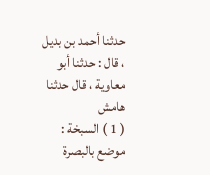حدثنا أحمد بن بديل ، قال : حدثنا أبو معاوية ، قال حدثنا
هامش
( 1 ) السبخة : موضع بالبصرة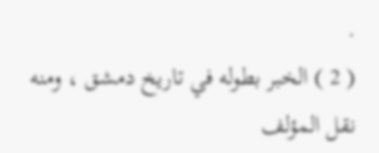.
( 2 ) الخبر بطوله في تاريخ دمشق ، ومنه نقل المؤلف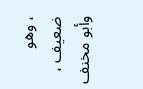، وهو ضعيف ، وأبو مخنف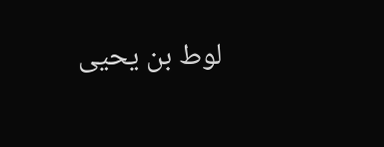لوط بن يحيى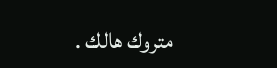متروك هالك .